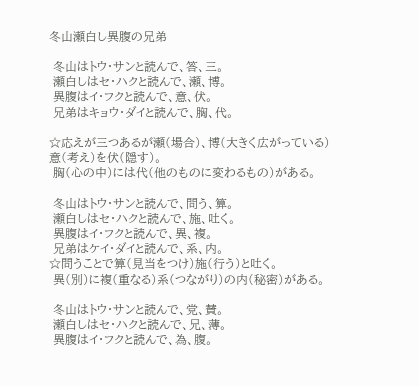冬山瀬白し異腹の兄弟

 冬山はトウ・サンと読んで、答、三。
 瀬白しはセ・ハクと読んで、瀬、博。
 異腹はイ・フクと読んで、意、伏。
 兄弟はキョウ・ダイと読んで、胸、代。

☆応えが三つあるが瀬(場合)、博(大きく広がっている)意(考え)を伏(隠す)。
 胸(心の中)には代(他のものに変わるもの)がある。

 冬山はトウ・サンと読んで、問う、算。
 瀬白しはセ・ハクと読んで、施、吐く。
 異腹はイ・フクと読んで、異、複。
 兄弟はケイ・ダイと読んで、系、内。
☆問うことで算(見当をつけ)施(行う)と吐く。
 異(別)に複(重なる)系(つながり)の内(秘密)がある。

 冬山はトウ・サンと読んで、党、賛。
 瀬白しはセ・ハクと読んで、兄、薄。
 異腹はイ・フクと読んで、為、腹。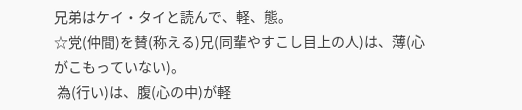兄弟はケイ・タイと読んで、軽、態。
☆党(仲間)を賛(称える)兄(同輩やすこし目上の人)は、薄(心がこもっていない)。
 為(行い)は、腹(心の中)が軽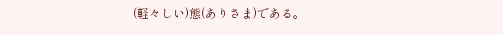(軽々しい)態(ありさま)である。